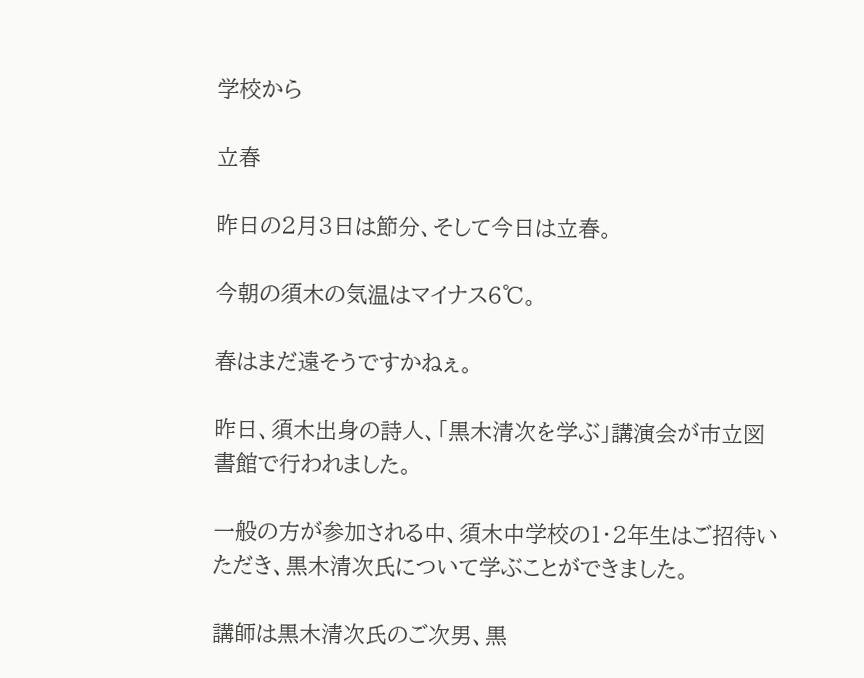学校から

立春

昨日の2月3日は節分、そして今日は立春。

今朝の須木の気温はマイナス6℃。

春はまだ遠そうですかねぇ。

昨日、須木出身の詩人、「黒木清次を学ぶ」講演会が市立図書館で行われました。

一般の方が参加される中、須木中学校の1・2年生はご招待いただき、黒木清次氏について学ぶことができました。

講師は黒木清次氏のご次男、黒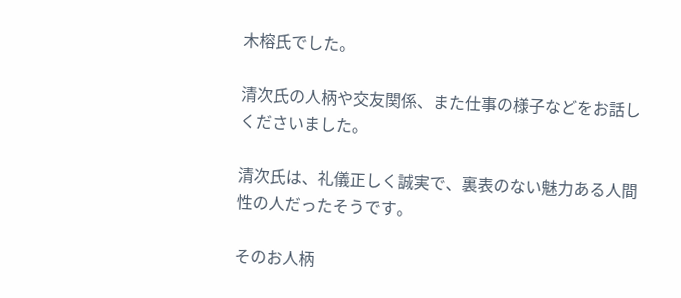木榕氏でした。

清次氏の人柄や交友関係、また仕事の様子などをお話しくださいました。

清次氏は、礼儀正しく誠実で、裏表のない魅力ある人間性の人だったそうです。

そのお人柄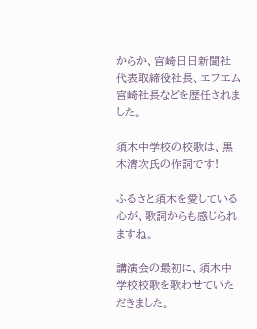からか、宮崎日日新聞社代表取締役社長、エフエム宮崎社長などを歴任されました。

須木中学校の校歌は、黒木清次氏の作詞です!

ふるさと須木を愛している心が、歌詞からも感じられますね。

講演会の最初に、須木中学校校歌を歌わせていただきました。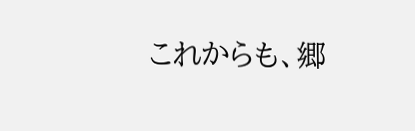これからも、郷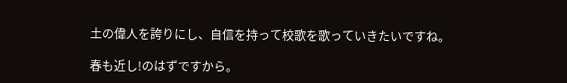土の偉人を誇りにし、自信を持って校歌を歌っていきたいですね。

春も近し!のはずですから。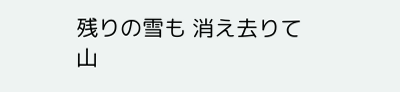残りの雪も 消え去りて 山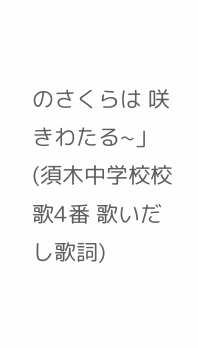のさくらは 咲きわたる~」(須木中学校校歌4番 歌いだし歌詞)